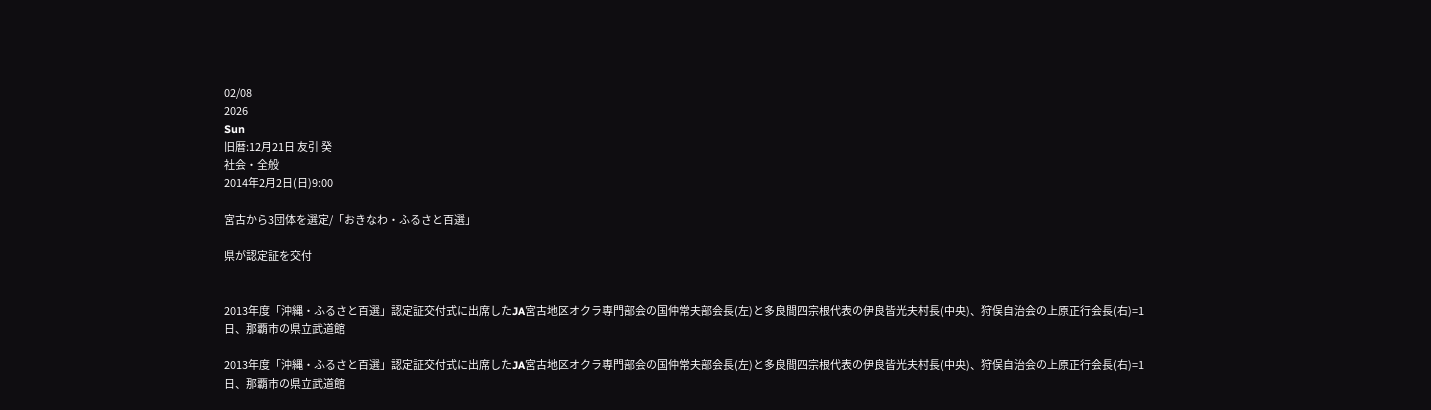02/08
2026
Sun
旧暦:12月21日 友引 癸
社会・全般
2014年2月2日(日)9:00

宮古から3団体を選定/「おきなわ・ふるさと百選」

県が認定証を交付


2013年度「沖縄・ふるさと百選」認定証交付式に出席したJA宮古地区オクラ専門部会の国仲常夫部会長(左)と多良間四宗根代表の伊良皆光夫村長(中央)、狩俣自治会の上原正行会長(右)=1日、那覇市の県立武道館

2013年度「沖縄・ふるさと百選」認定証交付式に出席したJA宮古地区オクラ専門部会の国仲常夫部会長(左)と多良間四宗根代表の伊良皆光夫村長(中央)、狩俣自治会の上原正行会長(右)=1日、那覇市の県立武道館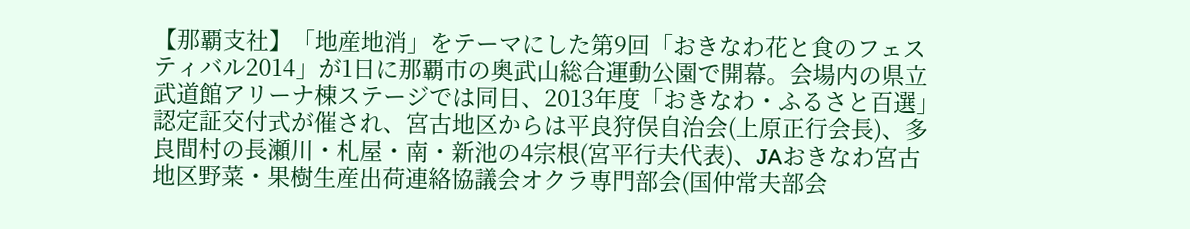【那覇支社】「地産地消」をテーマにした第9回「おきなわ花と食のフェスティバル2014」が1日に那覇市の奥武山総合運動公園で開幕。会場内の県立武道館アリーナ棟ステージでは同日、2013年度「おきなわ・ふるさと百選」認定証交付式が催され、宮古地区からは平良狩俣自治会(上原正行会長)、多良間村の長瀬川・札屋・南・新池の4宗根(宮平行夫代表)、JAおきなわ宮古地区野菜・果樹生産出荷連絡協議会オクラ専門部会(国仲常夫部会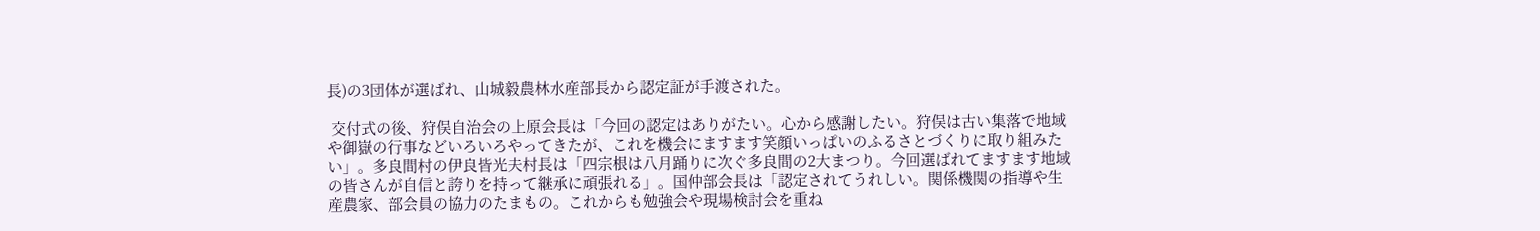長)の3団体が選ばれ、山城毅農林水産部長から認定証が手渡された。

 交付式の後、狩俣自治会の上原会長は「今回の認定はありがたい。心から感謝したい。狩俣は古い集落で地域や御嶽の行事などいろいろやってきたが、これを機会にますます笑顔いっぱいのふるさとづくりに取り組みたい」。多良間村の伊良皆光夫村長は「四宗根は八月踊りに次ぐ多良間の2大まつり。今回選ばれてますます地域の皆さんが自信と誇りを持って継承に頑張れる」。国仲部会長は「認定されてうれしい。関係機関の指導や生産農家、部会員の協力のたまもの。これからも勉強会や現場検討会を重ね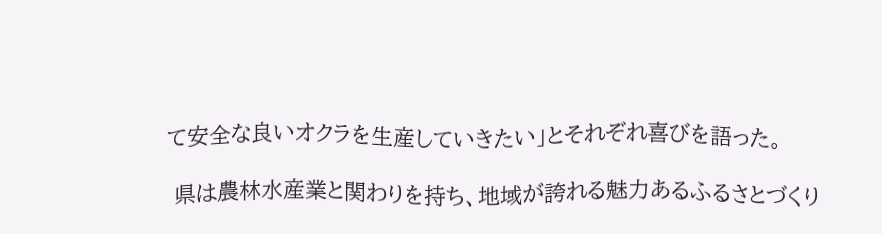て安全な良いオクラを生産していきたい」とそれぞれ喜びを語った。

 県は農林水産業と関わりを持ち、地域が誇れる魅力あるふるさとづくり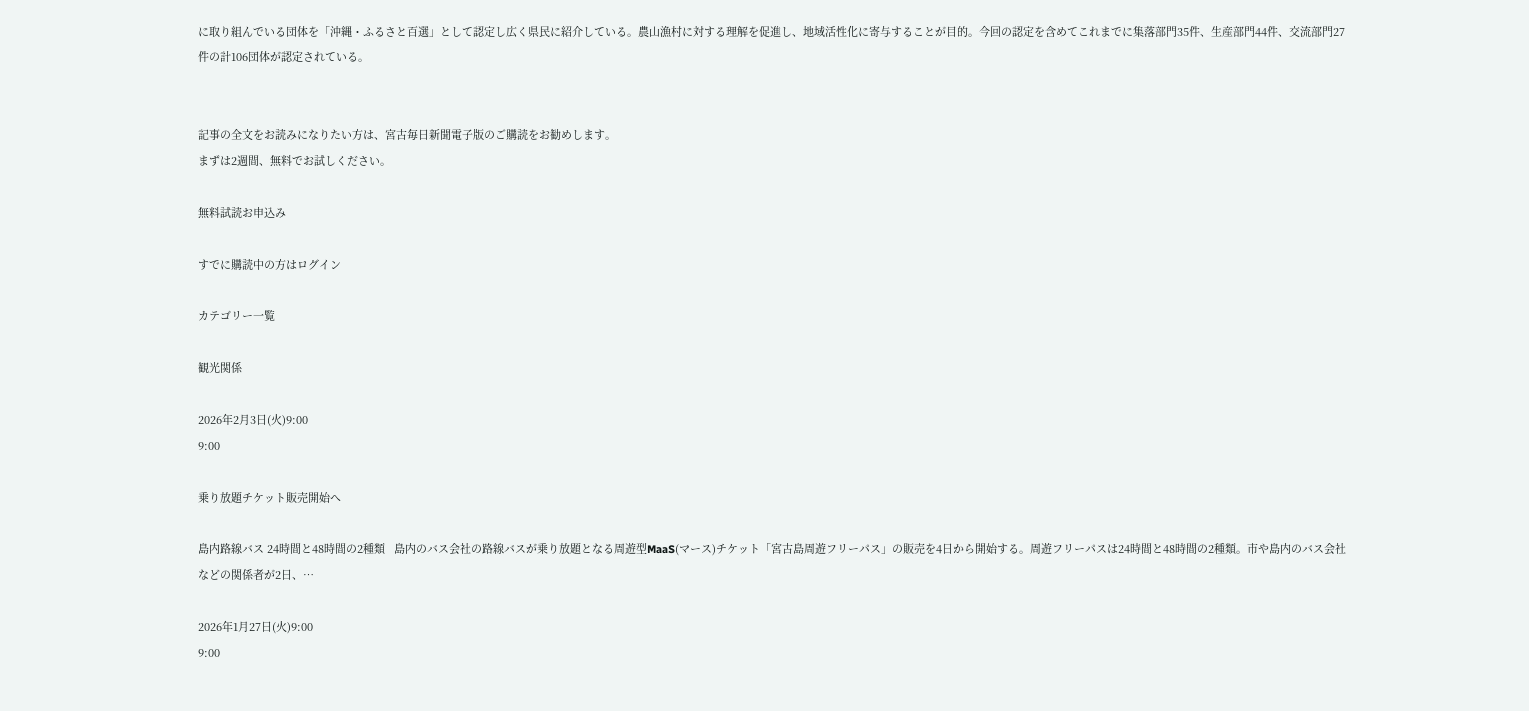に取り組んでいる団体を「沖縄・ふるさと百選」として認定し広く県民に紹介している。農山漁村に対する理解を促進し、地域活性化に寄与することが目的。今回の認定を含めてこれまでに集落部門35件、生産部門44件、交流部門27件の計106団体が認定されている。


記事の全文をお読みになりたい方は、宮古毎日新聞電子版のご購読をお勧めします。
まずは2週間、無料でお試しください。

無料試読お申込み

すでに購読中の方はログイン

カテゴリー一覧

観光関係

2026年2月3日(火)9:00
9:00

乗り放題チケット販売開始へ

島内路線バス 24時間と48時間の2種類   島内のバス会社の路線バスが乗り放題となる周遊型MaaS(マース)チケット「宮古島周遊フリーパス」の販売を4日から開始する。周遊フリーパスは24時間と48時間の2種類。市や島内のバス会社などの関係者が2日、…

2026年1月27日(火)9:00
9:00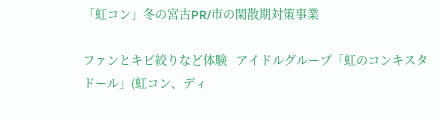「虹コン」冬の宮古PR/市の閑散期対策事業

ファンとキビ絞りなど体験   アイドルグループ「虹のコンキスタドール」(虹コン、ディ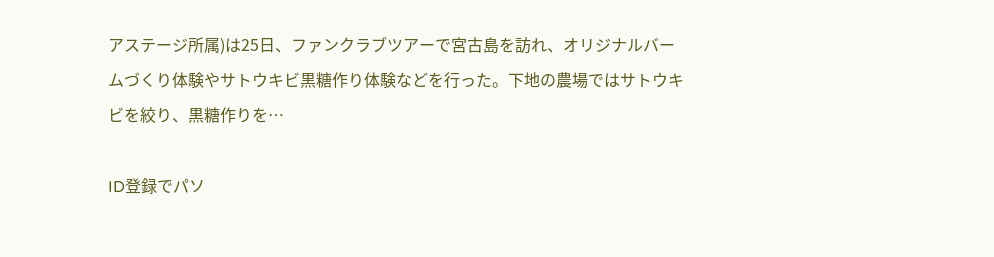アステージ所属)は25日、ファンクラブツアーで宮古島を訪れ、オリジナルバームづくり体験やサトウキビ黒糖作り体験などを行った。下地の農場ではサトウキビを絞り、黒糖作りを…

ID登録でパソ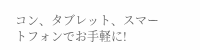コン、タブレット、スマートフォンでお手軽に!